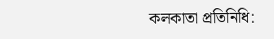কলকাতা প্রতিনিধি: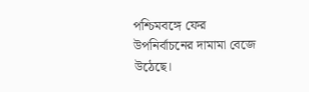পশ্চিমবঙ্গে ফের উপনির্বাচনের দামামা বেজে উঠেছে।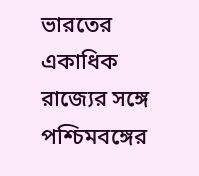ভারতের একাধিক রাজ্যের সঙ্গে পশ্চিমবঙ্গের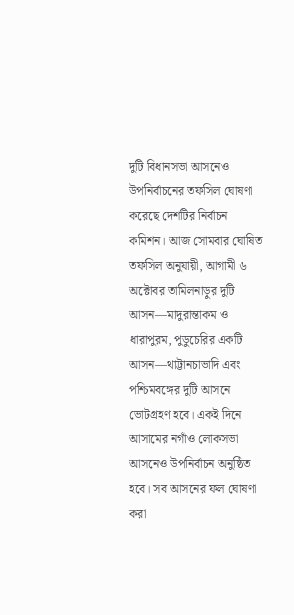দুটি বিধানসভা আসনেও উপনির্বাচনের তফসিল ঘোষণা করেছে দেশটির নির্বাচন কমিশন। আজ সোমবার ঘোষিত তফসিল অনুযায়ী, আগামী ৬ অক্টোবর তামিলনাড়ুর দুটি আসন—মাদুরান্তাকম ও ধারাপুরম, পুডুচেরির একটি আসন—থাট্টানচাভাদি এবং পশ্চিমবঙ্গের দুটি আসনে ভোটগ্রহণ হবে। একই দিনে আসামের নগাঁও লোকসভা আসনেও উপনির্বাচন অনুষ্ঠিত হবে। সব আসনের ফল ঘোষণা করা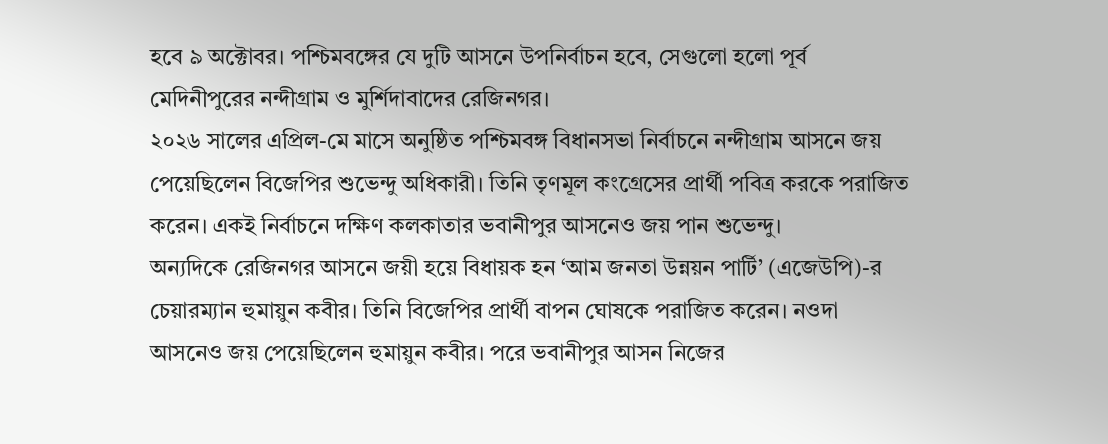হবে ৯ অক্টোবর। পশ্চিমবঙ্গের যে দুটি আসনে উপনির্বাচন হবে, সেগুলো হলো পূর্ব মেদিনীপুরের নন্দীগ্রাম ও মুর্শিদাবাদের রেজিনগর।
২০২৬ সালের এপ্রিল-মে মাসে অনুষ্ঠিত পশ্চিমবঙ্গ বিধানসভা নির্বাচনে নন্দীগ্রাম আসনে জয় পেয়েছিলেন বিজেপির শুভেন্দু অধিকারী। তিনি তৃণমূল কংগ্রেসের প্রার্থী পবিত্র করকে পরাজিত করেন। একই নির্বাচনে দক্ষিণ কলকাতার ভবানীপুর আসনেও জয় পান শুভেন্দু।
অন্যদিকে রেজিনগর আসনে জয়ী হয়ে বিধায়ক হন ‘আম জনতা উন্নয়ন পার্টি’ (এজেউপি)-র চেয়ারম্যান হুমায়ুন কবীর। তিনি বিজেপির প্রার্থী বাপন ঘোষকে পরাজিত করেন। নওদা আসনেও জয় পেয়েছিলেন হুমায়ুন কবীর। পরে ভবানীপুর আসন নিজের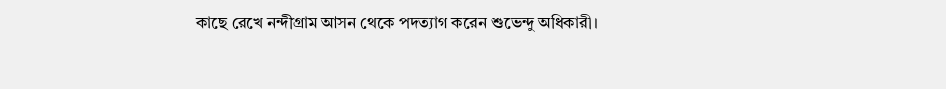কাছে রেখে নন্দীগ্রাম আসন থেকে পদত্যাগ করেন শুভেন্দু অধিকারী।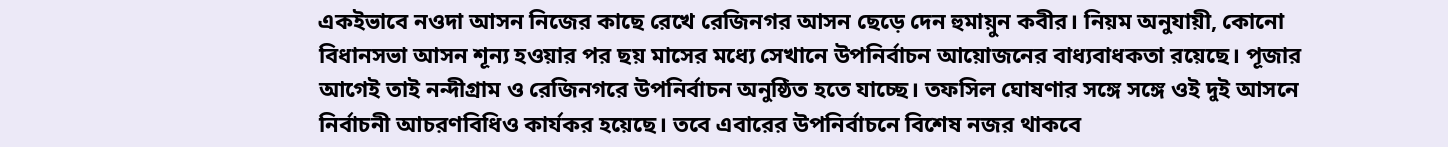একইভাবে নওদা আসন নিজের কাছে রেখে রেজিনগর আসন ছেড়ে দেন হুমায়ুন কবীর। নিয়ম অনুযায়ী, কোনো বিধানসভা আসন শূন্য হওয়ার পর ছয় মাসের মধ্যে সেখানে উপনির্বাচন আয়োজনের বাধ্যবাধকতা রয়েছে। পূজার আগেই তাই নন্দীগ্রাম ও রেজিনগরে উপনির্বাচন অনুষ্ঠিত হতে যাচ্ছে। তফসিল ঘোষণার সঙ্গে সঙ্গে ওই দুই আসনে নির্বাচনী আচরণবিধিও কার্যকর হয়েছে। তবে এবারের উপনির্বাচনে বিশেষ নজর থাকবে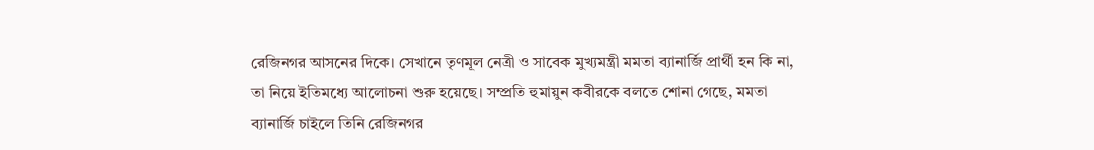রেজিনগর আসনের দিকে। সেখানে তৃণমূল নেত্রী ও সাবেক মুখ্যমন্ত্রী মমতা ব্যানার্জি প্রার্থী হন কি না, তা নিয়ে ইতিমধ্যে আলোচনা শুরু হয়েছে। সম্প্রতি হুমায়ুন কবীরকে বলতে শোনা গেছে, মমতা ব্যানার্জি চাইলে তিনি রেজিনগর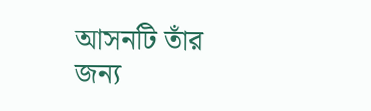আসনটি তাঁর জন্য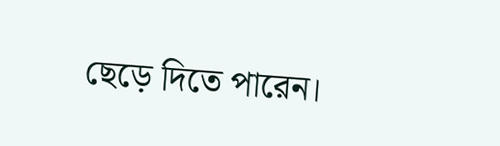ছেড়ে দিতে পারেন।